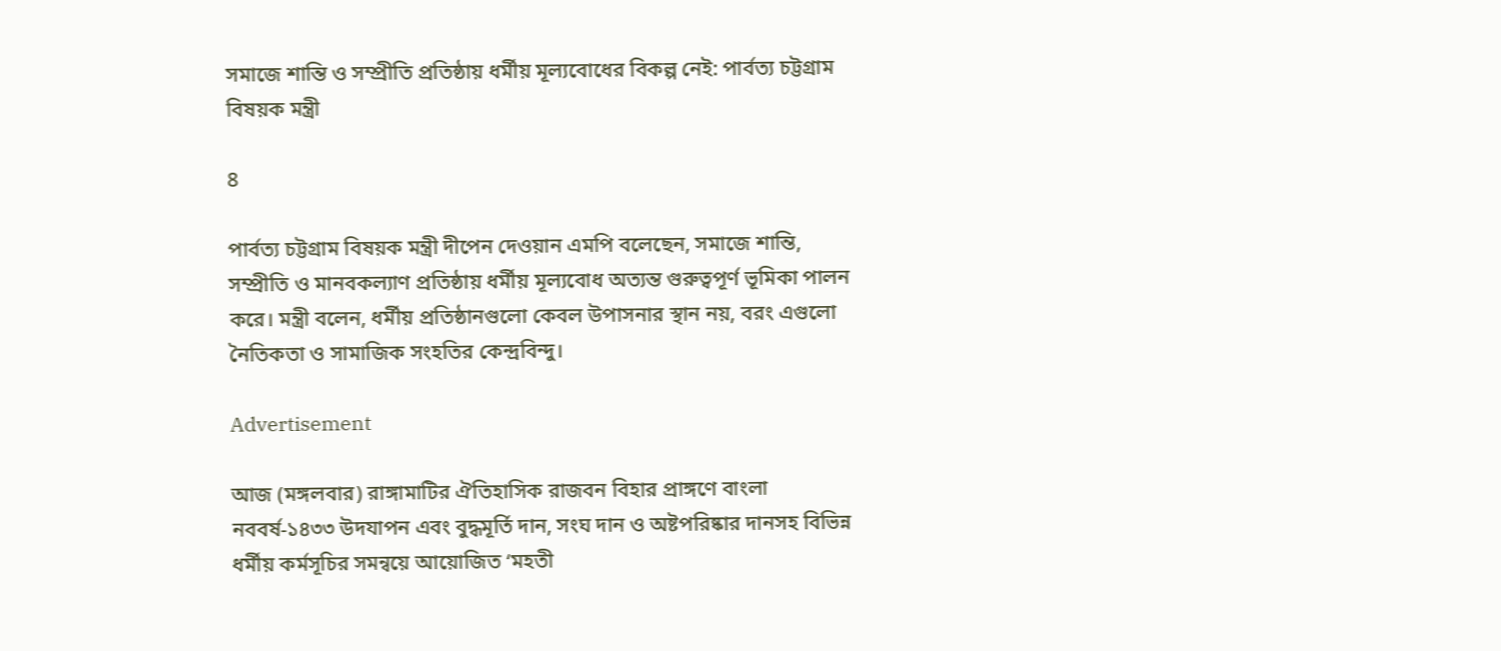সমাজে শান্তি ও সম্প্রীতি প্রতিষ্ঠায় ধর্মীয় মূল্যবোধের বিকল্প নেই: পার্বত্য চট্টগ্রাম বিষয়ক মন্ত্রী

8

পার্বত্য চট্টগ্রাম বিষয়ক মন্ত্রী দীপেন দেওয়ান এমপি বলেছেন, সমাজে শান্তি, সম্প্রীতি ও মানবকল্যাণ প্রতিষ্ঠায় ধর্মীয় মূল্যবোধ অত্যন্ত গুরুত্বপূর্ণ ভূমিকা পালন করে। মন্ত্রী বলেন, ধর্মীয় প্রতিষ্ঠানগুলো কেবল উপাসনার স্থান নয়, বরং এগুলো নৈতিকতা ও সামাজিক সংহতির কেন্দ্রবিন্দু।

Advertisement

আজ (মঙ্গলবার) রাঙ্গামাটির ঐতিহাসিক রাজবন বিহার প্রাঙ্গণে বাংলা নববর্ষ-১৪৩৩ উদযাপন এবং বুদ্ধমূর্তি দান, সংঘ দান ও অষ্টপরিষ্কার দানসহ বিভিন্ন ধর্মীয় কর্মসূচির সমন্বয়ে আয়োজিত ‘মহতী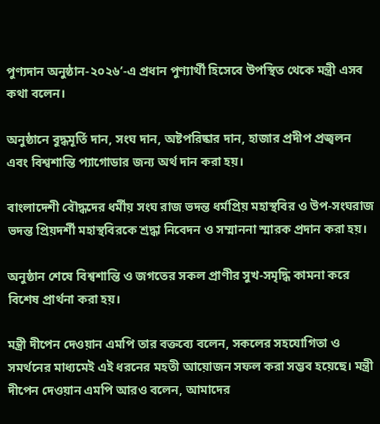পুণ্যদান অনুষ্ঠান-২০২৬’-এ প্রধান পুণ্যার্থী হিসেবে উপস্থিত থেকে মন্ত্রী এসব কথা বলেন।

অনুষ্ঠানে বুদ্ধমূর্তি দান, সংঘ দান, অষ্টপরিষ্কার দান, হাজার প্রদীপ প্রজ্বলন এবং বিশ্বশান্তি প্যাগোডার জন্য অর্থ দান করা হয়।

বাংলাদেশী বৌদ্ধদের ধর্মীয় সংঘ রাজ ভদন্ত ধর্মপ্রিয় মহাস্থবির ও উপ-সংঘরাজ ভদন্ত প্রিয়দর্শী মহাস্থবিরকে শ্রদ্ধা নিবেদন ও সম্মাননা স্মারক প্রদান করা হয়।

অনুষ্ঠান শেষে বিশ্বশান্তি ও জগতের সকল প্রাণীর সুখ-সমৃদ্ধি কামনা করে বিশেষ প্রার্থনা করা হয়।

মন্ত্রী দীপেন দেওয়ান এমপি তার বক্তব্যে বলেন, সকলের সহযোগিতা ও সমর্থনের মাধ্যমেই এই ধরনের মহতী আয়োজন সফল করা সম্ভব হয়েছে। মন্ত্রী দীপেন দেওয়ান এমপি আরও বলেন, আমাদের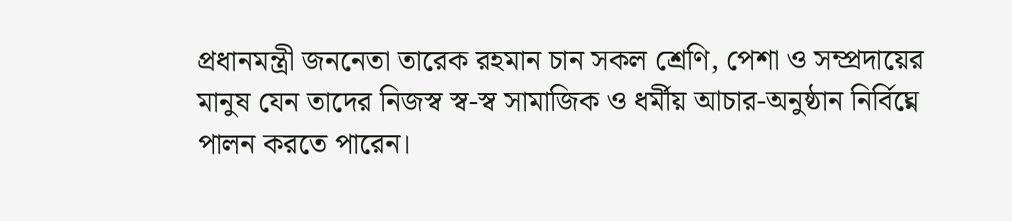প্রধানমন্ত্রী জননেতা তারেক রহমান চান সকল শ্রেণি, পেশা ও সম্প্রদায়ের মানুষ যেন তাদের নিজস্ব স্ব-স্ব সামাজিক ও ধর্মীয় আচার-অনুষ্ঠান নির্বিঘ্নে পালন করতে পারেন।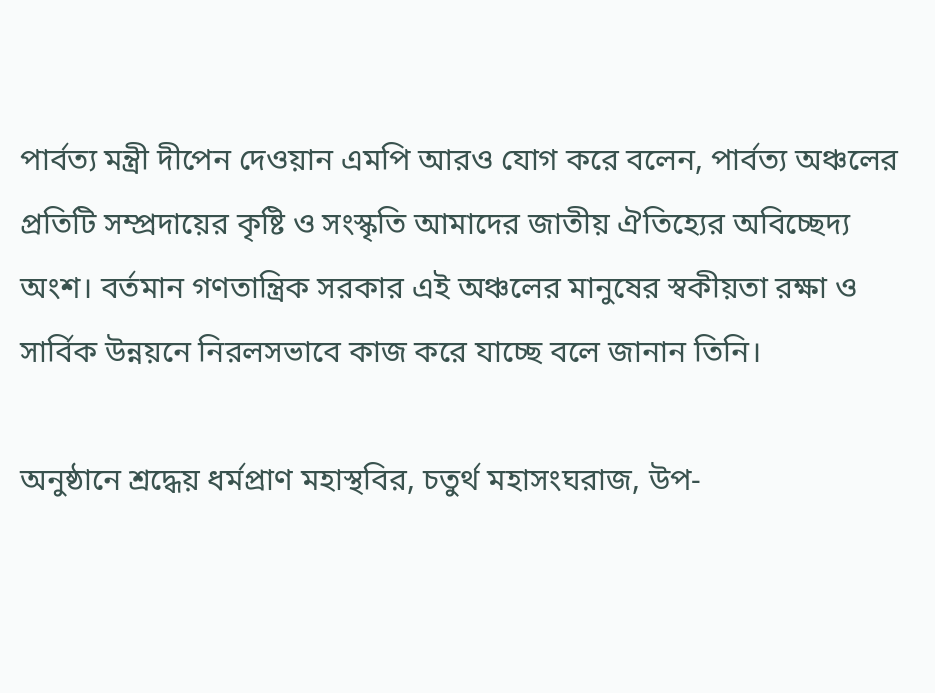পার্বত্য মন্ত্রী দীপেন দেওয়ান এমপি আরও যোগ করে বলেন, পার্বত্য অঞ্চলের প্রতিটি সম্প্রদায়ের কৃষ্টি ও সংস্কৃতি আমাদের জাতীয় ঐতিহ্যের অবিচ্ছেদ্য অংশ। বর্তমান গণতান্ত্রিক সরকার এই অঞ্চলের মানুষের স্বকীয়তা রক্ষা ও সার্বিক উন্নয়নে নিরলসভাবে কাজ করে যাচ্ছে বলে জানান তিনি।

অনুষ্ঠানে শ্রদ্ধেয় ধর্মপ্রাণ মহাস্থবির, চতুর্থ মহাসংঘরাজ, উপ-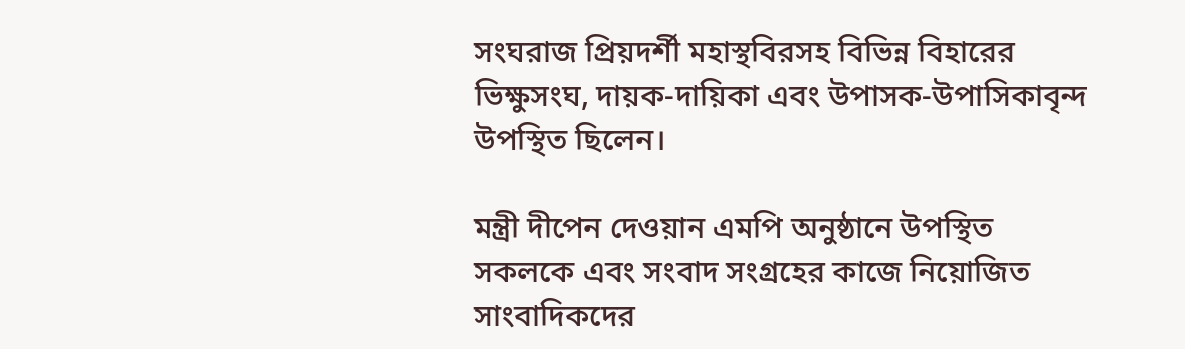সংঘরাজ প্রিয়দর্শী মহাস্থবিরসহ বিভিন্ন বিহারের ভিক্ষুসংঘ, দায়ক-দায়িকা এবং উপাসক-উপাসিকাবৃন্দ উপস্থিত ছিলেন।

মন্ত্রী দীপেন দেওয়ান এমপি অনুষ্ঠানে উপস্থিত সকলকে এবং সংবাদ সংগ্রহের কাজে নিয়োজিত সাংবাদিকদের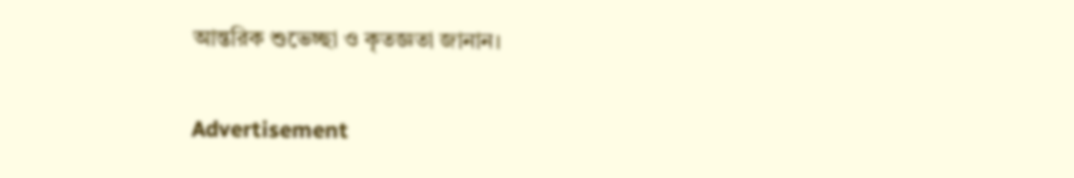আন্তরিক শুভেচ্ছা ও কৃতজ্ঞতা জানান।

Advertisement